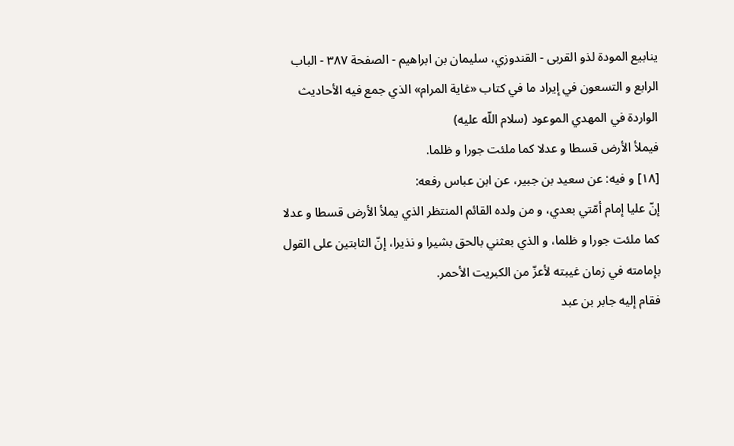ينابيع المودة لذو القربى - القندوزي، سليمان بن ابراهيم - الصفحة ٣٨٧ - الباب الرابع و التسعون في إيراد ما في كتاب «غاية المرام» الذي جمع فيه الأحاديث الواردة في المهدي الموعود (سلام اللّه عليه)
فيملأ الأرض قسطا و عدلا كما ملئت جورا و ظلما.
[١٨] و فيه: عن سعيد بن جبير، عن ابن عباس رفعه:
إنّ عليا إمام أمّتي بعدي، و من ولده القائم المنتظر الذي يملأ الأرض قسطا و عدلا كما ملئت جورا و ظلما، و الذي بعثني بالحق بشيرا و نذيرا، إنّ الثابتين على القول بإمامته في زمان غيبته لأعزّ من الكبريت الأحمر.
فقام إليه جابر بن عبد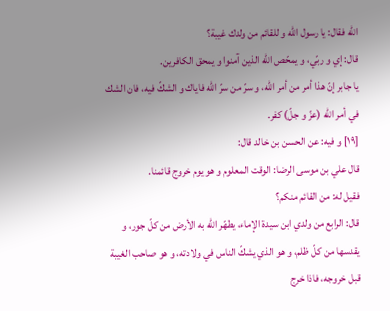اللّه فقال: يا رسول اللّه و للقائم من ولدك غيبة؟
قال: إي و ربّي، و يمحّص اللّه الذين آمنوا و يمحق الكافرين.
يا جابر إنّ هذا أمر من أمر اللّه، و سرّ من سرّ اللّه فاياك و الشكّ فيه، فان الشك في أمر اللّه (عزّ و جلّ) كفر.
[١٩] و فيه: عن الحسن بن خالد قال:
قال علي بن موسى الرضا: الوقت المعلوم و هو يوم خروج قائمنا.
فقيل له: من القائم منكم؟
قال: الرابع من ولدي ابن سيدة الإماء، يطهّر اللّه به الأرض من كلّ جور، و يقدسها من كلّ ظلم، و هو الذي يشكّ الناس في ولادته، و هو صاحب الغيبة قبل خروجه، فاذا خرج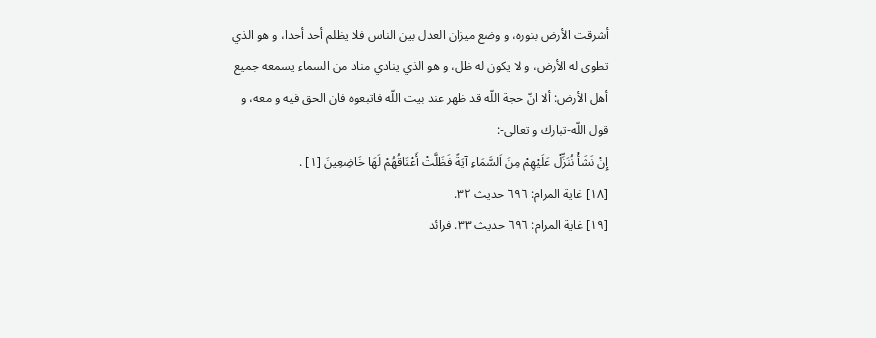أشرقت الأرض بنوره، و وضع ميزان العدل بين الناس فلا يظلم أحد أحدا، و هو الذي تطوى له الأرض، و لا يكون له ظل، و هو الذي ينادي مناد من السماء يسمعه جميع أهل الأرض: ألا انّ حجة اللّه قد ظهر عند بيت اللّه فاتبعوه فان الحق فيه و معه، و قول اللّه-تبارك و تعالى-:
إِنْ نَشَأْ نُنَزِّلْ عَلَيْهِمْ مِنَ اَلسَّمَاءِ آيَةً فَظَلَّتْ أَعْنَاقُهُمْ لَهَا خَاضِعِينَ [١] .
[١٨] غاية المرام: ٦٩٦ حديث ٣٢.
[١٩] غاية المرام: ٦٩٦ حديث ٣٣. فرائد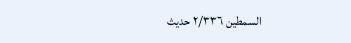السمطين ٢/٣٣٦ حديث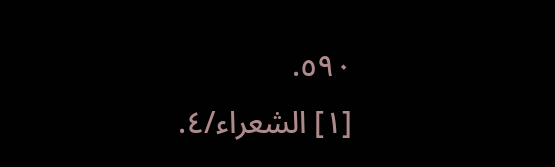٥٩٠.
[١] الشعراء/٤.